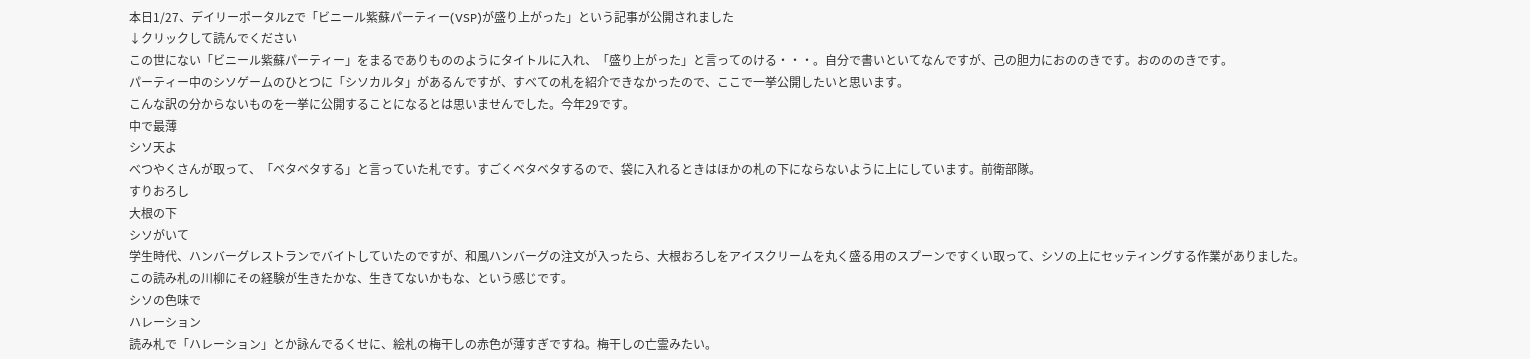本日1/27、デイリーポータルZで「ビニール紫蘇パーティー(VSP)が盛り上がった」という記事が公開されました
↓クリックして読んでください
この世にない「ビニール紫蘇パーティー」をまるでありもののようにタイトルに入れ、「盛り上がった」と言ってのける・・・。自分で書いといてなんですが、己の胆力におののきです。おのののきです。
パーティー中のシソゲームのひとつに「シソカルタ」があるんですが、すべての札を紹介できなかったので、ここで一挙公開したいと思います。
こんな訳の分からないものを一挙に公開することになるとは思いませんでした。今年29です。
中で最薄
シソ天よ
べつやくさんが取って、「ベタベタする」と言っていた札です。すごくベタベタするので、袋に入れるときはほかの札の下にならないように上にしています。前衛部隊。
すりおろし
大根の下
シソがいて
学生時代、ハンバーグレストランでバイトしていたのですが、和風ハンバーグの注文が入ったら、大根おろしをアイスクリームを丸く盛る用のスプーンですくい取って、シソの上にセッティングする作業がありました。
この読み札の川柳にその経験が生きたかな、生きてないかもな、という感じです。
シソの色味で
ハレーション
読み札で「ハレーション」とか詠んでるくせに、絵札の梅干しの赤色が薄すぎですね。梅干しの亡霊みたい。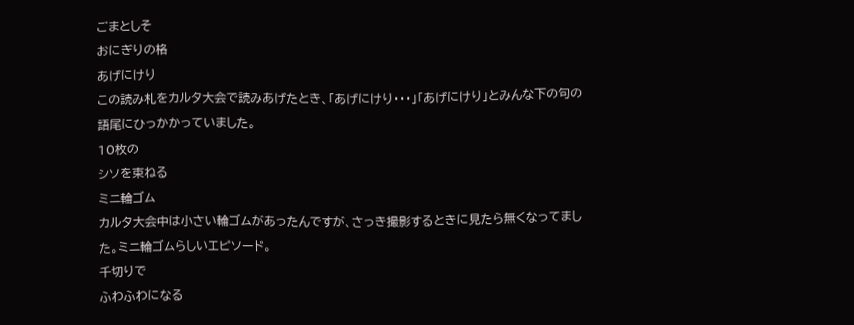ごまとしそ
おにぎりの格
あげにけり
この読み札をカルタ大会で読みあげたとき、「あげにけり・・・」「あげにけり」とみんな下の句の語尾にひっかかっていました。
10枚の
シソを束ねる
ミニ輪ゴム
カルタ大会中は小さい輪ゴムがあったんですが、さっき撮影するときに見たら無くなってました。ミニ輪ゴムらしいエピソード。
千切りで
ふわふわになる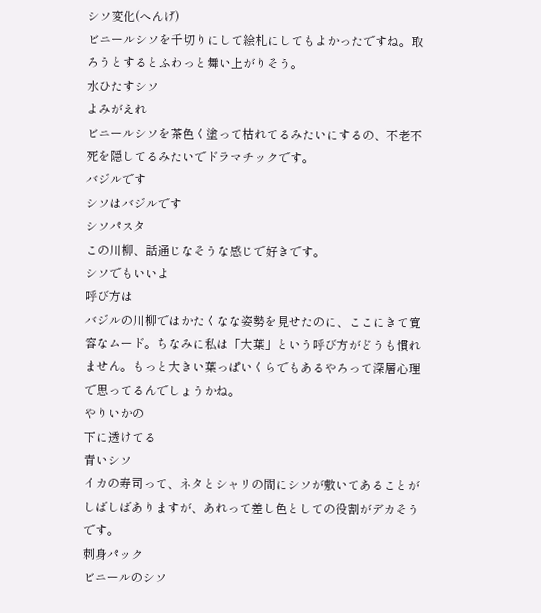シソ変化(へんげ)
ビニールシソを千切りにして絵札にしてもよかったですね。取ろうとするとふわっと舞い上がりそう。
水ひたすシソ
よみがえれ
ビニールシソを茶色く塗って枯れてるみたいにするの、不老不死を隠してるみたいでドラマチックです。
バジルです
シソはバジルです
シソパスタ
この川柳、話通じなそうな感じで好きです。
シソでもいいよ
呼び方は
バジルの川柳ではかたくなな姿勢を見せたのに、ここにきて寛容なムード。ちなみに私は「大葉」という呼び方がどうも慣れません。もっと大きい葉っぱいくらでもあるやろって深層心理で思ってるんでしょうかね。
やりいかの
下に透けてる
青いシソ
イカの寿司って、ネタとシャリの間にシソが敷いてあることがしばしばありますが、あれって差し色としての役割がデカそうです。
刺身パック
ビニールのシソ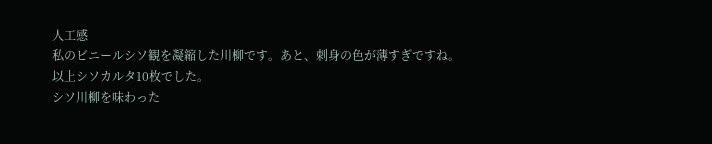人工感
私のビニールシソ観を凝縮した川柳です。あと、刺身の色が薄すぎですね。
以上シソカルタ10枚でした。
シソ川柳を味わった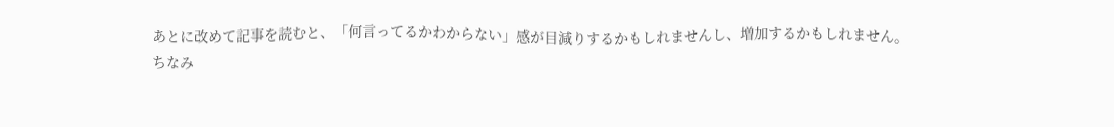あとに改めて記事を読むと、「何言ってるかわからない」感が目減りするかもしれませんし、増加するかもしれません。
ちなみ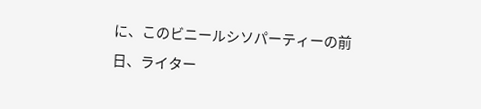に、このビニールシソパーティーの前日、ライター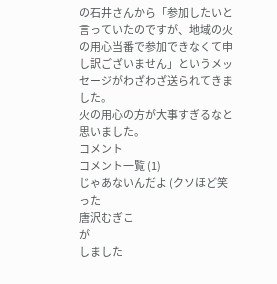の石井さんから「参加したいと言っていたのですが、地域の火の用心当番で参加できなくて申し訳ございません」というメッセージがわざわざ送られてきました。
火の用心の方が大事すぎるなと思いました。
コメント
コメント一覧 (1)
じゃあないんだよ (クソほど笑った
唐沢むぎこ
が
しました